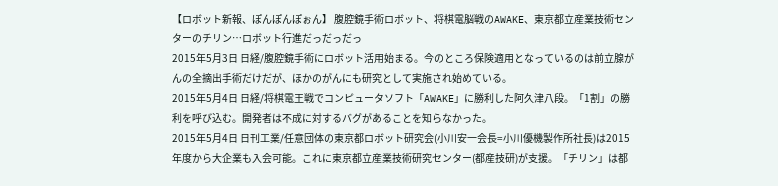【ロボット新報、ぽんぽんぽぉん】 腹腔鏡手術ロボット、将棋電脳戦のAWAKE、東京都立産業技術センターのチリン…ロボット行進だっだっだっ
2015年5月3日 日経/腹腔鏡手術にロボット活用始まる。今のところ保険適用となっているのは前立腺がんの全摘出手術だけだが、ほかのがんにも研究として実施され始めている。
2015年5月4日 日経/将棋電王戦でコンピュータソフト「AWAKE」に勝利した阿久津八段。「1割」の勝利を呼び込む。開発者は不成に対するバグがあることを知らなかった。
2015年5月4日 日刊工業/任意団体の東京都ロボット研究会(小川安一会長=小川優機製作所社長)は2015年度から大企業も入会可能。これに東京都立産業技術研究センター(都産技研)が支援。「チリン」は都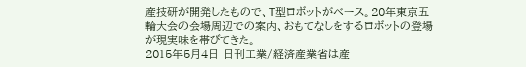産技研が開発したもので、T型ロボットがベース。20年東京五輪大会の会場周辺での案内、おもてなしをするロボットの登場が現実味を帯びてきた。
2015年5月4日 日刊工業/経済産業省は産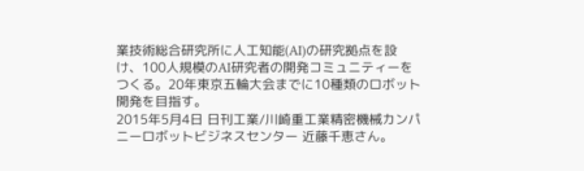業技術総合研究所に人工知能(AI)の研究拠点を設け、100人規模のAI研究者の開発コミュニティーをつくる。20年東京五輪大会までに10種類のロボット開発を目指す。
2015年5月4日 日刊工業/川崎重工業精密機械カンパニーロボットビジネスセンター 近藤千恵さん。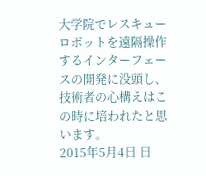大学院でレスキューロボットを遠隔操作するインターフェースの開発に没頭し、技術者の心構えはこの時に培われたと思います。
2015年5月4日 日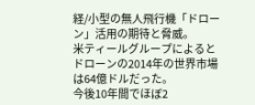経/小型の無人飛行機「ドローン」活用の期待と脅威。
米ティールグループによるとドローンの2014年の世界市場は64億ドルだった。
今後10年間でほぼ2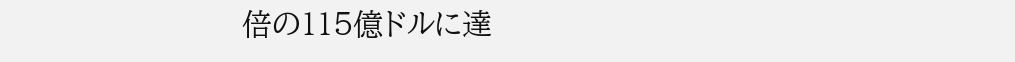倍の115億ドルに達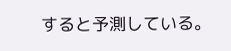すると予測している。